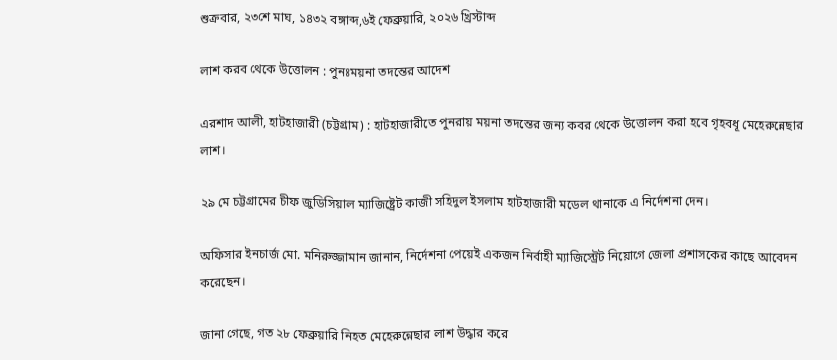শুক্রবার, ২৩শে মাঘ, ১৪৩২ বঙ্গাব্দ,৬ই ফেব্রুয়ারি, ২০২৬ খ্রিস্টাব্দ

লাশ করব থেকে উত্তোলন : পুনঃময়না তদন্তের আদেশ

এরশাদ আলী, হাটহাজারী (চট্টগ্রাম) : হাটহাজারীতে পুনরায় ময়না তদন্তের জন্য কবর থেকে উত্তোলন করা হবে গৃহবধূ মেহেরুন্নেছার লাশ।

২৯ মে চট্টগ্রামের চীফ জুডিসিয়াল ম্যাজিষ্ট্রেট কাজী সহিদুল ইসলাম হাটহাজারী মডেল থানাকে এ নির্দেশনা দেন।

অফিসার ইনচার্জ মো. মনিরুজ্জামান জানান, নির্দেশনা পেয়েই একজন নির্বাহী ম্যাজিস্ট্রেট নিয়োগে জেলা প্রশাসকের কাছে আবেদন করেছেন।

জানা গেছে, গত ২৮ ফেব্রুয়ারি নিহত মেহেরুন্নেছার লাশ উদ্ধার করে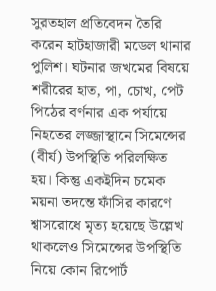সুরতহাল প্রতিবেদন তৈরি করেন হাটহাজারী মডেল থানার পুলিশ। ঘটনার জখমের বিষয়ে শরীরের হাত, পা, চোখ, পেট পিঠের বর্ণনার এক পর্যায়ে নিহতের লজ্জাস্থানে সিমেন্সের (বীর্য) উপস্থিতি পরিলক্ষিত হয়। কিন্তু একইদিন চমেক ময়না তদন্তে ফাঁসির কারণে শ্বাসরোধে মৃত্য হয়েছে উল্লেখ থাকলেও সিমেন্সের উপস্থিতি নিয়ে কোন রিপোর্ট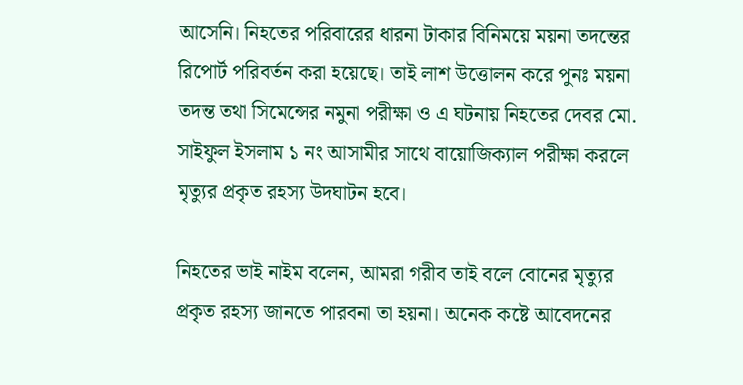আসেনি। নিহতের পরিবারের ধারনা টাকার বিনিময়ে ময়না তদন্তের রিপোর্ট পরিবর্তন করা হয়েছে। তাই লাশ উত্তোলন করে পুনঃ ময়না তদন্ত তথা সিমেন্সের নমুনা পরীক্ষা ও এ ঘটনায় নিহতের দেবর মো. সাইফুল ইসলাম ১ নং আসামীর সাথে বায়োজিক্যাল পরীক্ষা করলে মৃত্যুর প্রকৃত রহস্য উদঘাটন হবে।

নিহতের ভাই নাইম বলেন, আমরা গরীব তাই বলে বোনের মৃত্যুর প্রকৃত রহস্য জানতে পারবনা তা হয়না। অনেক কষ্টে আবেদনের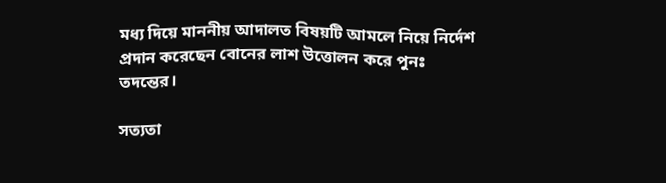মধ্য দিয়ে মাননীয় আদালত বিষয়টি আমলে নিয়ে নির্দেশ প্রদান করেছেন বোনের লাশ উত্তোলন করে পুনঃ তদন্তের।

সত্যতা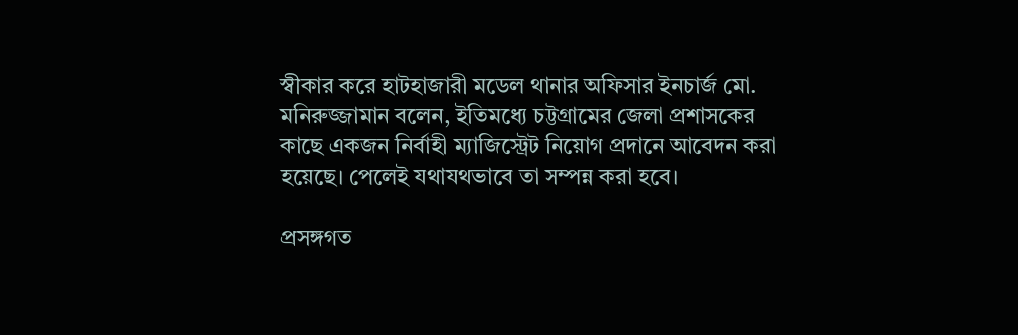স্বীকার করে হাটহাজারী মডেল থানার অফিসার ইনচার্জ মো. মনিরুজ্জামান বলেন, ইতিমধ্যে চট্টগ্রামের জেলা প্রশাসকের কাছে একজন নির্বাহী ম্যাজিস্ট্রেট নিয়োগ প্রদানে আবেদন করা হয়েছে। পেলেই যথাযথভাবে তা সম্পন্ন করা হবে।

প্রসঙ্গগত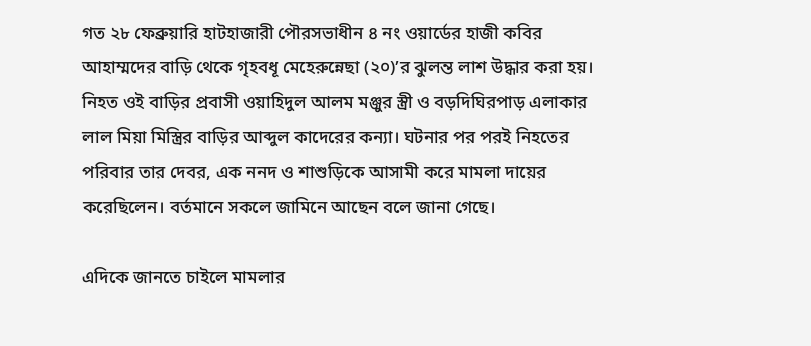গত ২৮ ফেব্রুয়ারি হাটহাজারী পৌরসভাধীন ৪ নং ওয়ার্ডের হাজী কবির আহাম্মদের বাড়ি থেকে গৃহবধূ মেহেরুন্নেছা (২০)’র ঝুলন্ত লাশ উদ্ধার করা হয়। নিহত ওই বাড়ির প্রবাসী ওয়াহিদুল আলম মঞ্জুর স্ত্রী ও বড়দিঘিরপাড় এলাকার লাল মিয়া মিস্ত্রির বাড়ির আব্দুল কাদেরের কন্যা। ঘটনার পর পরই নিহতের পরিবার তার দেবর, এক ননদ ও শাশুড়িকে আসামী করে মামলা দায়ের করেছিলেন। বর্তমানে সকলে জামিনে আছেন বলে জানা গেছে।

এদিকে জানতে চাইলে মামলার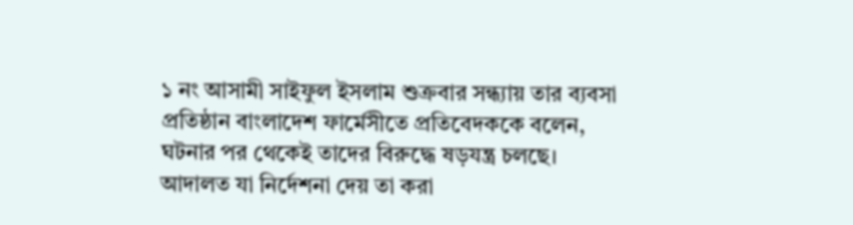১ নং আসামী সাইফুল ইসলাম শুক্রবার সন্ধ্যায় তার ব্যবসা প্রতিষ্ঠান বাংলাদেশ ফার্মেসীতে প্রতিবেদককে বলেন, ঘটনার পর থেকেই তাদের বিরুদ্ধে ষড়যন্ত্র চলছে। আদালত যা নির্দেশনা দেয় তা করা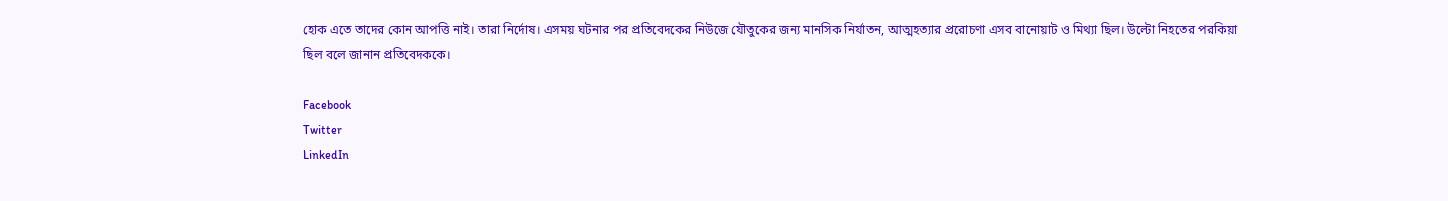হোক এতে তাদের কোন আপত্তি নাই। তারা নির্দোষ। এসময় ঘটনার পর প্রতিবেদকের নিউজে যৌতুকের জন্য মানসিক নির্যাতন, আত্মহত্যার প্ররোচণা এসব বানোয়াট ও মিথ্যা ছিল। উল্টো নিহতের পরকিয়া ছিল বলে জানান প্রতিবেদককে।

Facebook
Twitter
LinkedIn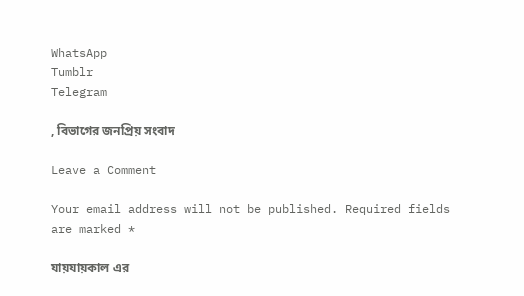WhatsApp
Tumblr
Telegram

, বিভাগের জনপ্রিয় সংবাদ

Leave a Comment

Your email address will not be published. Required fields are marked *

যায়যায়কাল এর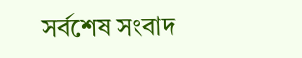সর্বশেষ সংবাদ